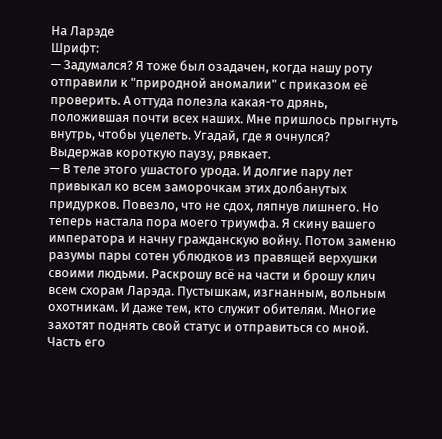На Ларэде
Шрифт:
— Задумался? Я тоже был озадачен, когда нашу роту отправили к "природной аномалии" с приказом её проверить. А оттуда полезла какая-то дрянь, положившая почти всех наших. Мне пришлось прыгнуть внутрь, чтобы уцелеть. Угадай, где я очнулся?
Выдержав короткую паузу, рявкает.
— В теле этого ушастого урода. И долгие пару лет привыкал ко всем заморочкам этих долбанутых придурков. Повезло, что не сдох, ляпнув лишнего. Но теперь настала пора моего триумфа. Я скину вашего императора и начну гражданскую войну. Потом заменю разумы пары сотен ублюдков из правящей верхушки своими людьми. Раскрошу всё на части и брошу клич всем схорам Ларэда. Пустышкам, изгнанным, вольным охотникам. И даже тем, кто служит обителям. Многие захотят поднять свой статус и отправиться со мной.
Часть его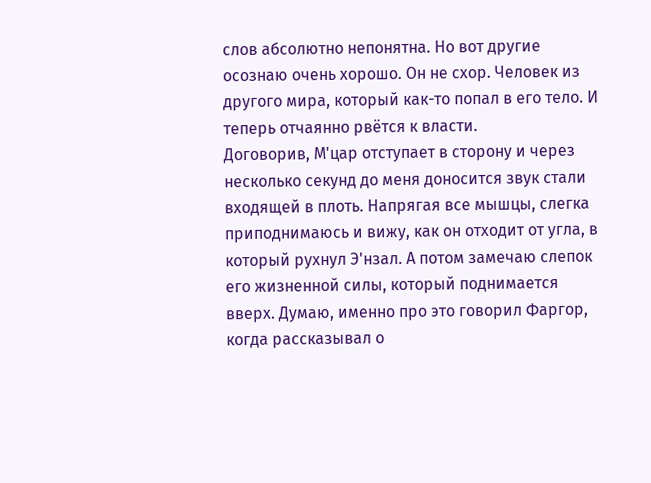слов абсолютно непонятна. Но вот другие осознаю очень хорошо. Он не схор. Человек из другого мира, который как-то попал в его тело. И теперь отчаянно рвётся к власти.
Договорив, М'цар отступает в сторону и через несколько секунд до меня доносится звук стали входящей в плоть. Напрягая все мышцы, слегка приподнимаюсь и вижу, как он отходит от угла, в который рухнул Э'нзал. А потом замечаю слепок его жизненной силы, который поднимается вверх. Думаю, именно про это говорил Фаргор, когда рассказывал о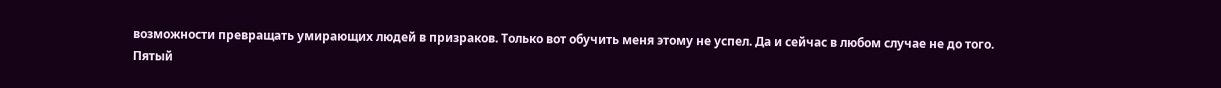возможности превращать умирающих людей в призраков. Только вот обучить меня этому не успел. Да и сейчас в любом случае не до того.
Пятый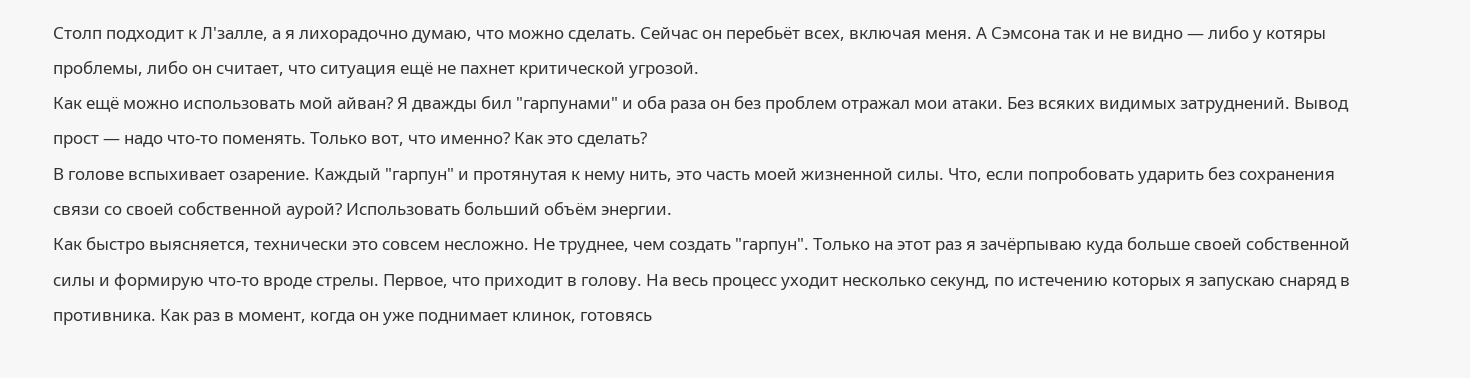Столп подходит к Л'залле, а я лихорадочно думаю, что можно сделать. Сейчас он перебьёт всех, включая меня. А Сэмсона так и не видно — либо у котяры проблемы, либо он считает, что ситуация ещё не пахнет критической угрозой.
Как ещё можно использовать мой айван? Я дважды бил "гарпунами" и оба раза он без проблем отражал мои атаки. Без всяких видимых затруднений. Вывод прост — надо что-то поменять. Только вот, что именно? Как это сделать?
В голове вспыхивает озарение. Каждый "гарпун" и протянутая к нему нить, это часть моей жизненной силы. Что, если попробовать ударить без сохранения связи со своей собственной аурой? Использовать больший объём энергии.
Как быстро выясняется, технически это совсем несложно. Не труднее, чем создать "гарпун". Только на этот раз я зачёрпываю куда больше своей собственной силы и формирую что-то вроде стрелы. Первое, что приходит в голову. На весь процесс уходит несколько секунд, по истечению которых я запускаю снаряд в противника. Как раз в момент, когда он уже поднимает клинок, готовясь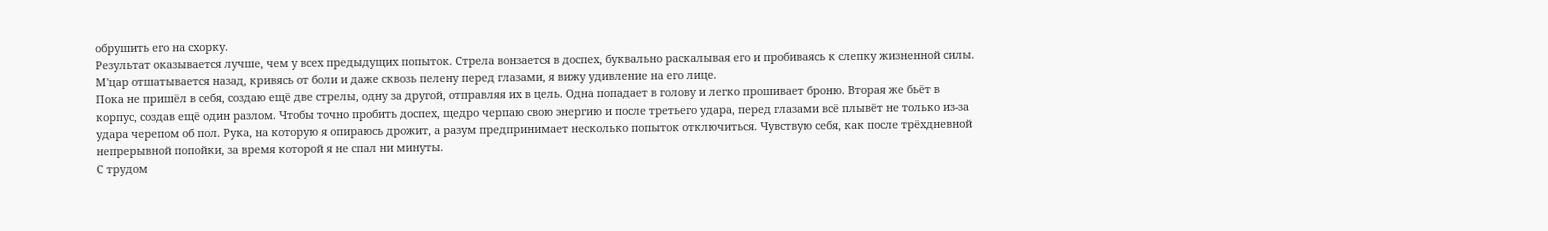обрушить его на схорку.
Результат оказывается лучше, чем у всех предыдущих попыток. Стрела вонзается в доспех, буквально раскалывая его и пробиваясь к слепку жизненной силы. М'цар отшатывается назад, кривясь от боли и даже сквозь пелену перед глазами, я вижу удивление на его лице.
Пока не пришёл в себя, создаю ещё две стрелы, одну за другой, отправляя их в цель. Одна попадает в голову и легко прошивает броню. Вторая же бьёт в корпус, создав ещё один разлом. Чтобы точно пробить доспех, щедро черпаю свою энергию и после третьего удара, перед глазами всё плывёт не только из-за удара черепом об пол. Рука, на которую я опираюсь дрожит, а разум предпринимает несколько попыток отключиться. Чувствую себя, как после трёхдневной непрерывной попойки, за время которой я не спал ни минуты.
С трудом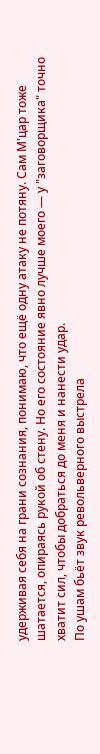удерживая себя на грани сознания, понимаю, что ещё одну атаку не потяну. Сам М'цар тоже шатается, опираясь рукой об стену. Но его состояние явно лучше моего — у "заговорщика" точно хватит сил, чтобы добраться до меня и нанести удар.
По ушам бьёт звук револьверного выстрела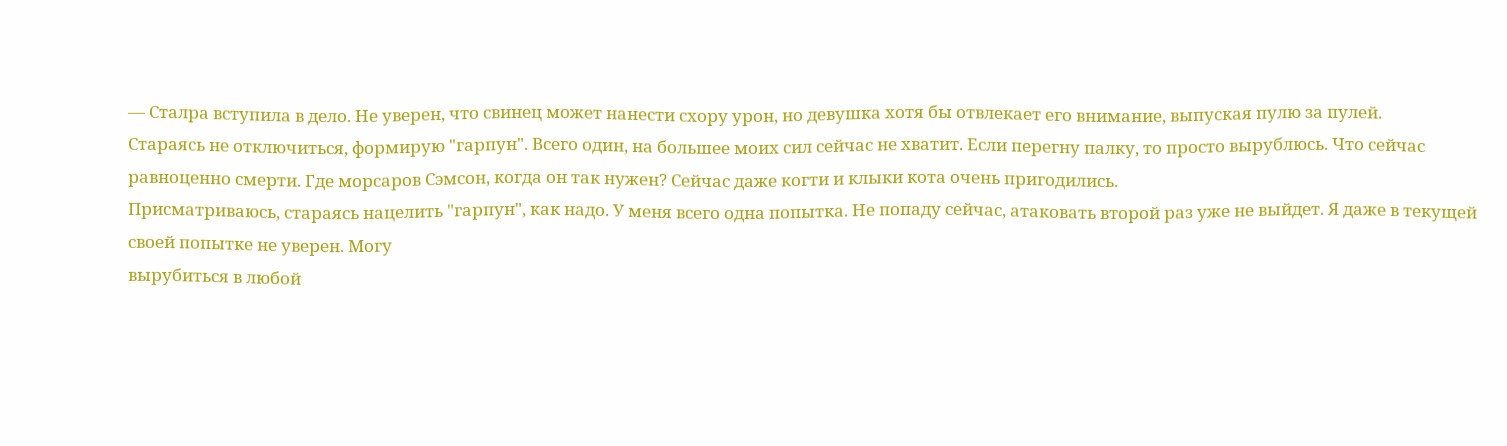— Сталра вступила в дело. Не уверен, что свинец может нанести схору урон, но девушка хотя бы отвлекает его внимание, выпуская пулю за пулей.
Стараясь не отключиться, формирую "гарпун". Всего один, на большее моих сил сейчас не хватит. Если перегну палку, то просто вырублюсь. Что сейчас равноценно смерти. Где морсаров Сэмсон, когда он так нужен? Сейчас даже когти и клыки кота очень пригодились.
Присматриваюсь, стараясь нацелить "гарпун", как надо. У меня всего одна попытка. Не попаду сейчас, атаковать второй раз уже не выйдет. Я даже в текущей своей попытке не уверен. Могу
вырубиться в любой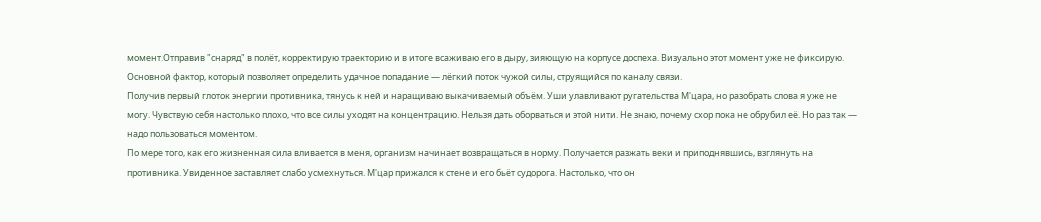момент.Отправив "снаряд" в полёт, корректирую траекторию и в итоге всаживаю его в дыру, зияющую на корпусе доспеха. Визуально этот момент уже не фиксирую. Основной фактор, который позволяет определить удачное попадание — лёгкий поток чужой силы, струящийся по каналу связи.
Получив первый глоток энергии противника, тянусь к ней и наращиваю выкачиваемый объём. Уши улавливают ругательства М'цара, но разобрать слова я уже не могу. Чувствую себя настолько плохо, что все силы уходят на концентрацию. Нельзя дать оборваться и этой нити. Не знаю, почему схор пока не обрубил её. Но раз так — надо пользоваться моментом.
По мере того, как его жизненная сила вливается в меня, организм начинает возвращаться в норму. Получается разжать веки и приподнявшись, взглянуть на противника. Увиденное заставляет слабо усмехнуться. М'цар прижался к стене и его бьёт судорога. Настолько, что он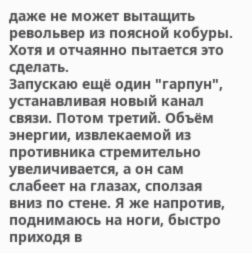даже не может вытащить револьвер из поясной кобуры. Хотя и отчаянно пытается это сделать.
Запускаю ещё один "гарпун", устанавливая новый канал связи. Потом третий. Объём энергии, извлекаемой из противника стремительно увеличивается, а он сам слабеет на глазах, сползая вниз по стене. Я же напротив, поднимаюсь на ноги, быстро приходя в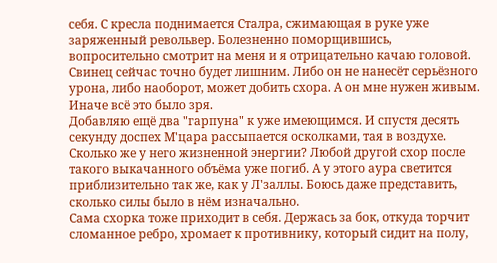себя. С кресла поднимается Сталра, сжимающая в руке уже заряженный револьвер. Болезненно поморщившись, вопросительно смотрит на меня и я отрицательно качаю головой. Свинец сейчас точно будет лишним. Либо он не нанесёт серьёзного урона, либо наоборот, может добить схора. А он мне нужен живым. Иначе всё это было зря.
Добавляю ещё два "гарпуна" к уже имеющимся. И спустя десять секунду доспех М'цара рассыпается осколками, тая в воздухе. Сколько же у него жизненной энергии? Любой другой схор после такого выкачанного объёма уже погиб. А у этого аура светится приблизительно так же, как у Л'заллы. Боюсь даже представить, сколько силы было в нём изначально.
Сама схорка тоже приходит в себя. Держась за бок, откуда торчит сломанное ребро, хромает к противнику, который сидит на полу,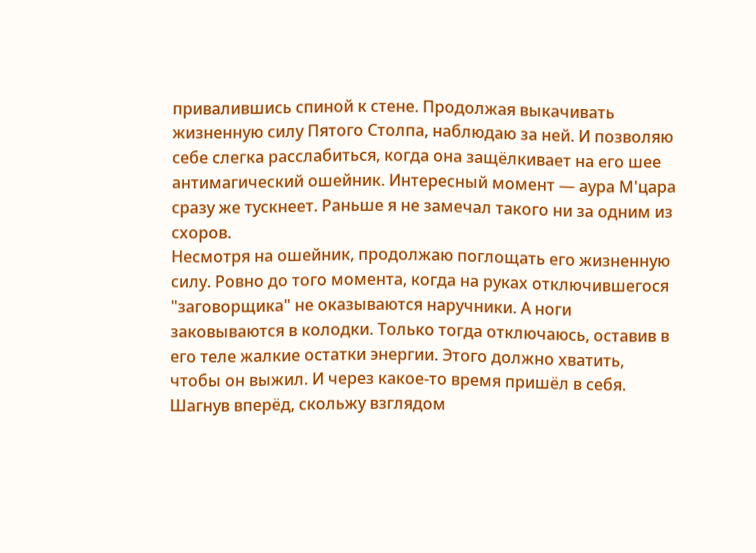привалившись спиной к стене. Продолжая выкачивать жизненную силу Пятого Столпа, наблюдаю за ней. И позволяю себе слегка расслабиться, когда она защёлкивает на его шее антимагический ошейник. Интересный момент — аура М'цара сразу же тускнеет. Раньше я не замечал такого ни за одним из схоров.
Несмотря на ошейник, продолжаю поглощать его жизненную силу. Ровно до того момента, когда на руках отключившегося "заговорщика" не оказываются наручники. А ноги заковываются в колодки. Только тогда отключаюсь, оставив в его теле жалкие остатки энергии. Этого должно хватить, чтобы он выжил. И через какое-то время пришёл в себя.
Шагнув вперёд, скольжу взглядом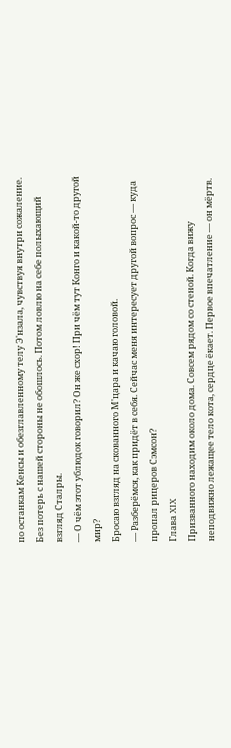по останкам Кенсы и обезглавленному телу Э'нзала, чувствуя внутри сожаление. Без потерь с нашей стороны не обошлось. Потом ловлю на себе полыхающий взгляд Сталры.
— О чём этот ублюдок говорил? Он же схор! При чём тут Конго и какой-то другой мир?
Бросаю взгляд на скованного М'цара и качаю головой.
— Разберёмся, как придёт в себя. Сейчас меня интересует другой вопрос — куда пропал рицеров Сэмсон?
Глава XIX
Призванного находим около дома. Совсем рядом со стеной. Когда вижу неподвижно лежащее тело кота, сердце ёкает. Первое впечатление — он мёртв.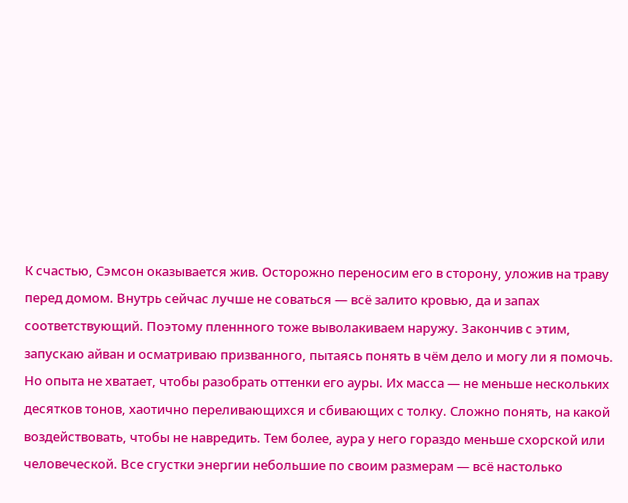К счастью, Сэмсон оказывается жив. Осторожно переносим его в сторону, уложив на траву перед домом. Внутрь сейчас лучше не соваться — всё залито кровью, да и запах соответствующий. Поэтому пленнного тоже выволакиваем наружу. Закончив с этим, запускаю айван и осматриваю призванного, пытаясь понять в чём дело и могу ли я помочь. Но опыта не хватает, чтобы разобрать оттенки его ауры. Их масса — не меньше нескольких десятков тонов, хаотично переливающихся и сбивающих с толку. Сложно понять, на какой воздействовать, чтобы не навредить. Тем более, аура у него гораздо меньше схорской или человеческой. Все сгустки энергии небольшие по своим размерам — всё настолько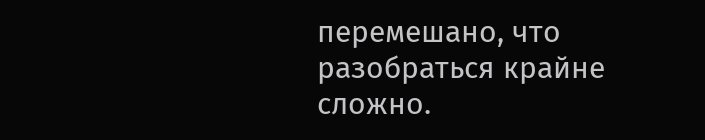перемешано, что разобраться крайне сложно.